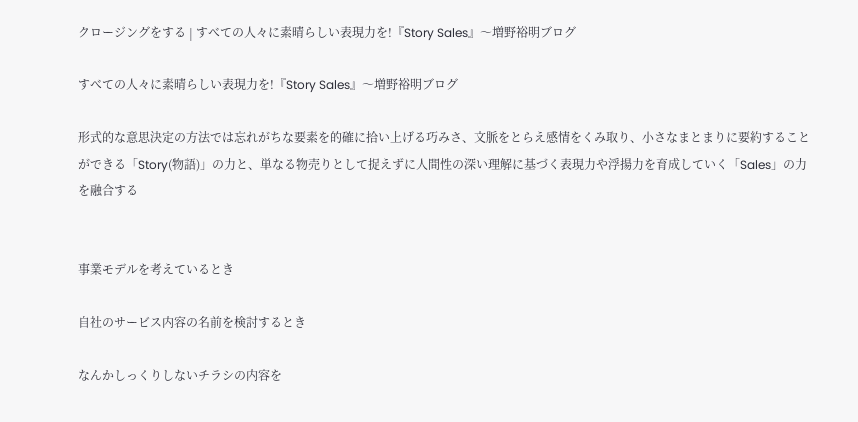クロージングをする | すべての人々に素晴らしい表現力を!『Story Sales』〜増野裕明ブログ

すべての人々に素晴らしい表現力を!『Story Sales』〜増野裕明ブログ

形式的な意思決定の方法では忘れがちな要素を的確に拾い上げる巧みさ、文脈をとらえ感情をくみ取り、小さなまとまりに要約することができる「Story(物語)」の力と、単なる物売りとして捉えずに人間性の深い理解に基づく表現力や浮揚力を育成していく「Sales」の力を融合する


事業モデルを考えているとき

自社のサービス内容の名前を検討するとき

なんかしっくりしないチラシの内容を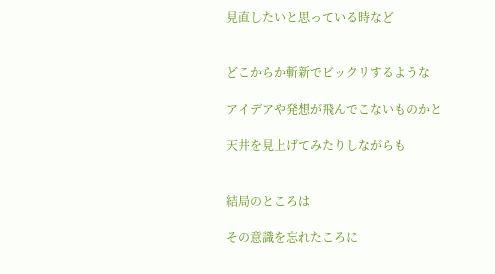見直したいと思っている時など


どこからか斬新でビックリするような

アイデアや発想が飛んでこないものかと

天井を見上げてみたりしながらも


結局のところは

その意識を忘れたころに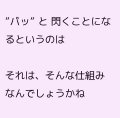”パッ” と 閃くことになるというのは

それは、そんな仕組みなんでしょうかね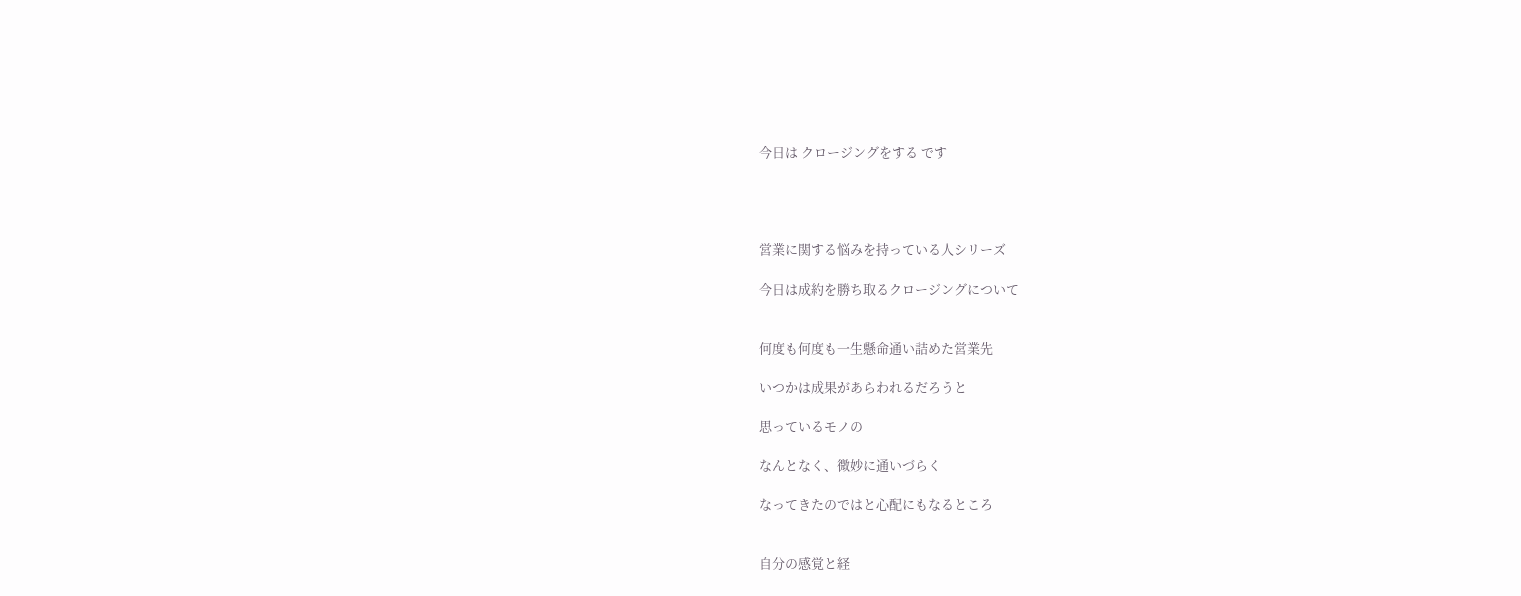今日は クロージングをする です




営業に関する悩みを持っている人シリーズ

今日は成約を勝ち取るクロージングについて


何度も何度も一生懸命通い詰めた営業先

いつかは成果があらわれるだろうと

思っているモノの

なんとなく、微妙に通いづらく

なってきたのではと心配にもなるところ


自分の感覚と経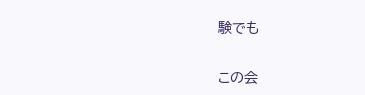験でも

この会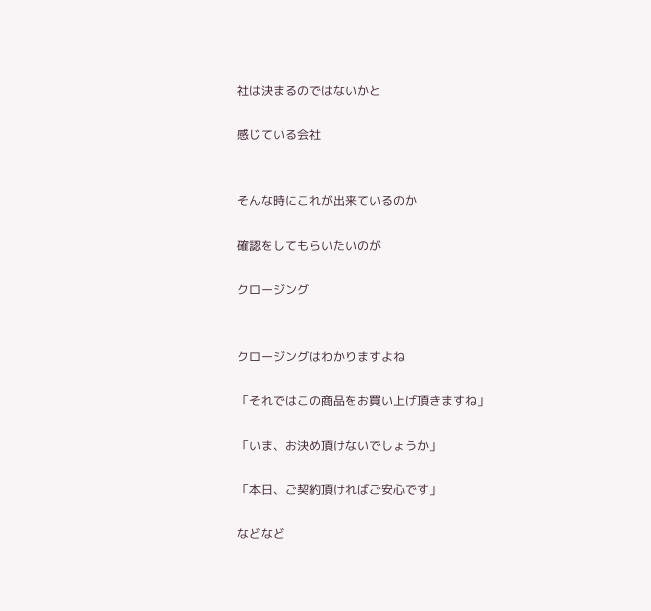社は決まるのではないかと

感じている会社


そんな時にこれが出来ているのか

確認をしてもらいたいのが

クロージング


クロージングはわかりますよね

「それではこの商品をお買い上げ頂きますね」

「いま、お決め頂けないでしょうか」

「本日、ご契約頂ければご安心です」

などなど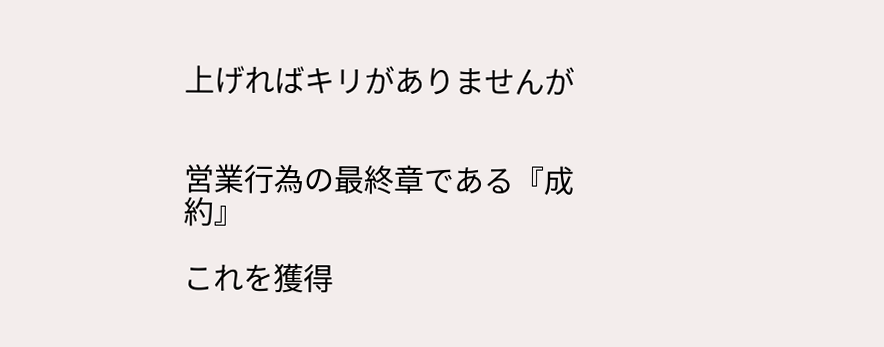上げればキリがありませんが


営業行為の最終章である『成約』

これを獲得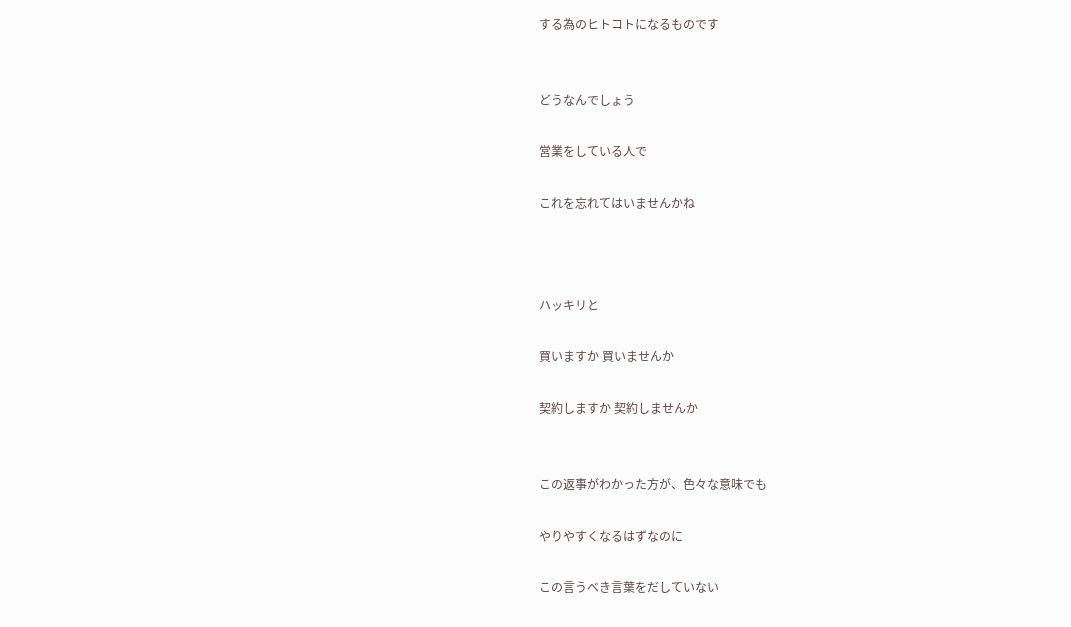する為のヒトコトになるものです


どうなんでしょう

営業をしている人で

これを忘れてはいませんかね



ハッキリと

買いますか 買いませんか

契約しますか 契約しませんか


この返事がわかった方が、色々な意味でも

やりやすくなるはずなのに

この言うべき言葉をだしていない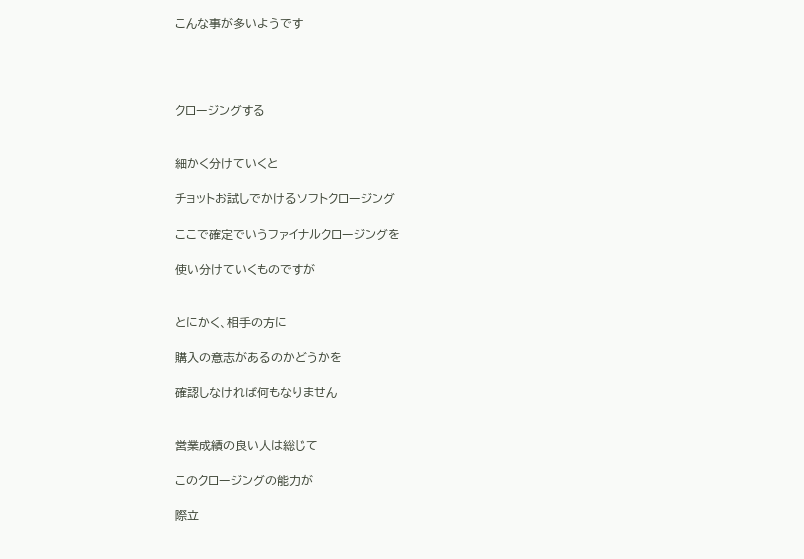こんな事が多いようです




クロージングする


細かく分けていくと

チョットお試しでかけるソフトクロージング

ここで確定でいうファイナルクロージングを

使い分けていくものですが


とにかく、相手の方に

購入の意志があるのかどうかを

確認しなければ何もなりません


営業成績の良い人は総じて

このクロージングの能力が

際立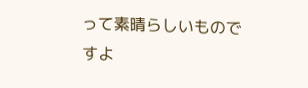って素晴らしいものですよ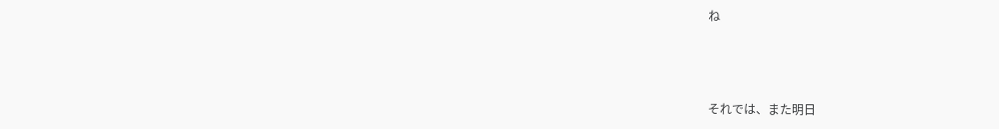ね



それでは、また明日